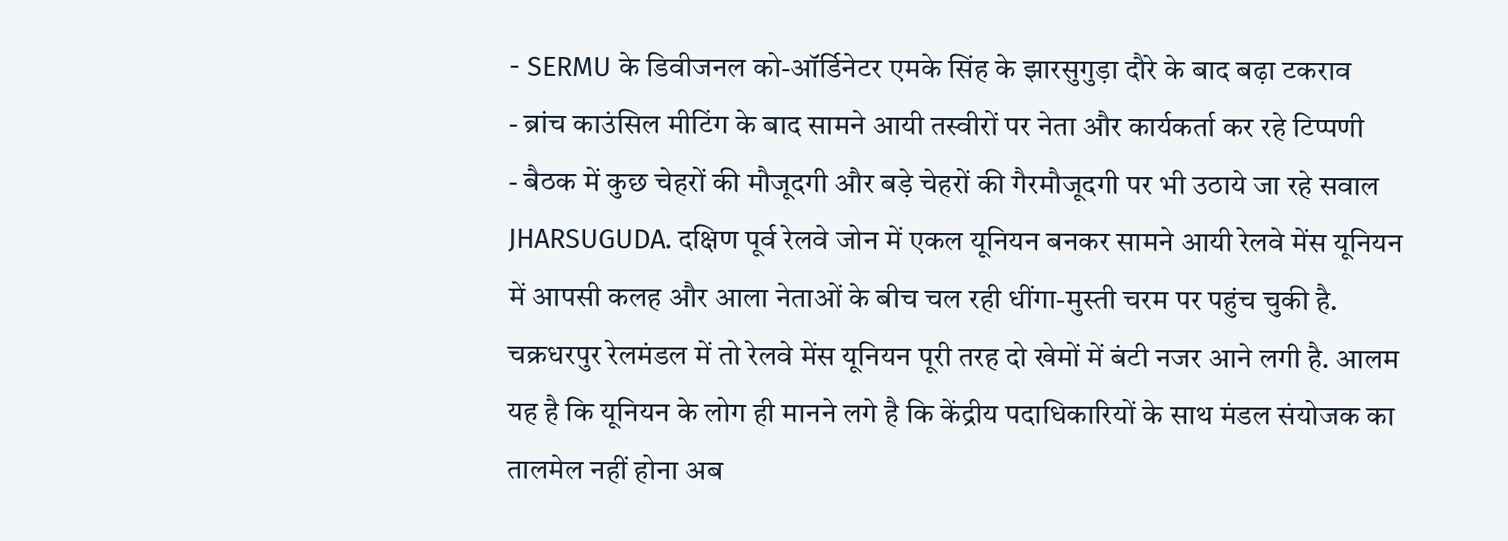- SERMU के डिवीजनल को-ऑर्डिनेटर एमके सिंह के झारसुगुड़ा दौरे के बाद बढ़ा टकराव
- ब्रांच काउंसिल मीटिंग के बाद सामने आयी तस्वीरों पर नेता और कार्यकर्ता कर रहे टिप्पणी
- बैठक में कुछ चेहरों की मौजूदगी और बड़े चेहरों की गैरमौजूदगी पर भी उठाये जा रहे सवाल
JHARSUGUDA. दक्षिण पूर्व रेलवे जोन में एकल यूनियन बनकर सामने आयी रेलवे मेंस यूनियन में आपसी कलह और आला नेताओं के बीच चल रही धींगा-मुस्ती चरम पर पहुंच चुकी है. चक्रधरपुर रेलमंडल में तो रेलवे मेंस यूनियन पूरी तरह दो खेमों में बंटी नजर आने लगी है. आलम यह है कि यूनियन के लोग ही मानने लगे है कि केंद्रीय पदाधिकारियों के साथ मंडल संयोजक का तालमेल नहीं होना अब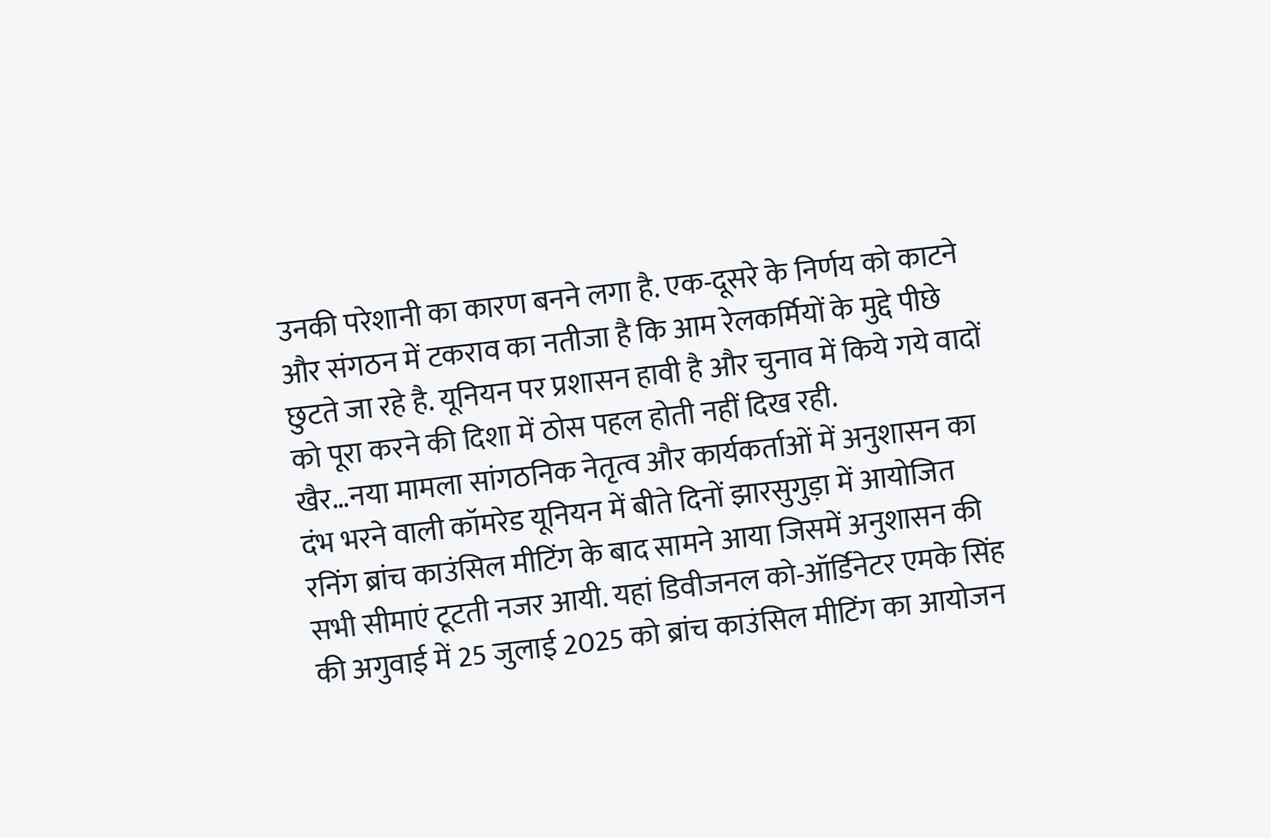उनकी परेशानी का कारण बनने लगा है. एक-दूसरे के निर्णय को काटने और संगठन में टकराव का नतीजा है कि आम रेलकर्मियों के मुद्दे पीछे छुटते जा रहे है. यूनियन पर प्रशासन हावी है और चुनाव में किये गये वादों को पूरा करने की दिशा में ठोस पहल होती नहीं दिख रही.
खैर…नया मामला सांगठनिक नेतृत्व और कार्यकर्ताओं में अनुशासन का दंभ भरने वाली कॉमरेड यूनियन में बीते दिनों झारसुगुड़ा में आयोजित रनिंग ब्रांच काउंसिल मीटिंग के बाद सामने आया जिसमें अनुशासन की सभी सीमाएं टूटती नजर आयी. यहां डिवीजनल को-ऑर्डिनेटर एमके सिंह की अगुवाई में 25 जुलाई 2025 को ब्रांच काउंसिल मीटिंग का आयोजन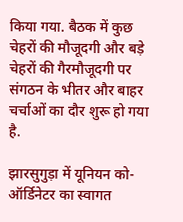किया गया. बैठक में कुछ चेहरों की मौजूदगी और बड़े चेहरों की गैरमौजूदगी पर संगठन के भीतर और बाहर चर्चाओं का दौर शुरू हो गया है.

झारसुगुड़ा में यूनियन को-ऑर्डिनेटर का स्वागत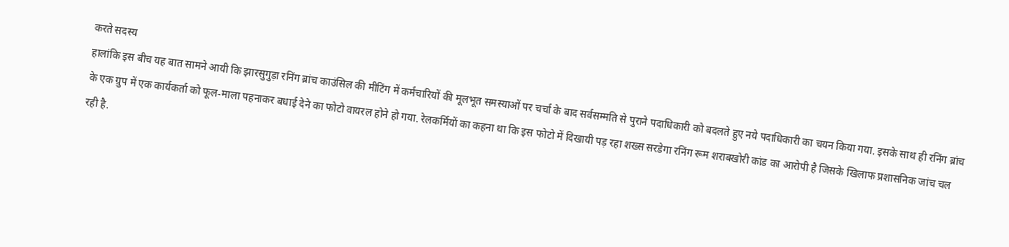करते सदस्य
हालांकि इस बीच यह बात सामने आयी कि झारसुगुड़ा रनिंग ब्रांच काउंसिल की मीटिंग में कर्मचारियों की मूलभूत समस्याओं पर चर्चा के बाद सर्वसम्मति से पुराने पदाधिकारी को बदलते हुए नये पदाधिकारी का चयन किया गया. इसके साथ ही रनिंग ब्रांच के एक ग्रुप में एक कार्यकर्ता को फूल-माला पहनाकर बधाई देने का फोटो वायरल होने हो गया. रेलकर्मियों का कहना था कि इस फोटो में दिखायी पड़ रहा शख्स सरडेगा रनिंग रूम शराबखोरी कांड का आरोपी है जिसके खिलाफ प्रशासनिक जांच चल रही है.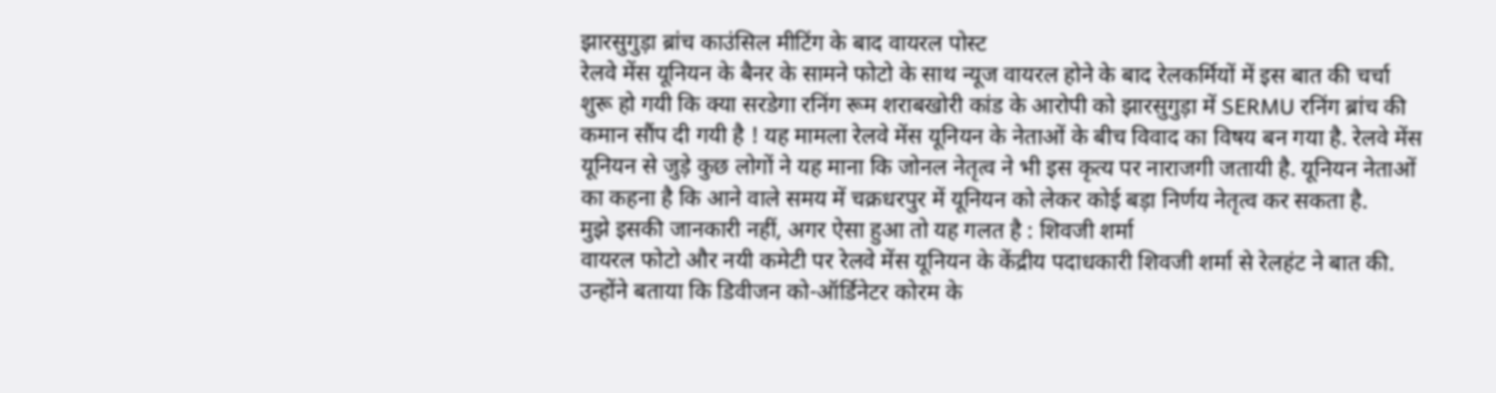झारसुगुड़ा ब्रांच काउंसिल मीटिंग के बाद वायरल पोस्ट
रेलवे मेंस यूनियन के बैनर के सामने फोटो के साथ न्यूज वायरल होने के बाद रेलकर्मियों में इस बात की चर्चा शुरू हो गयी कि क्या सरडेगा रनिंग रूम शराबखोरी कांड के आरोपी को झारसुगुड़ा में SERMU रनिंग ब्रांच की कमान सौंप दी गयी है ! यह मामला रेलवे मेंस यूनियन के नेताओं के बीच विवाद का विषय बन गया है. रेलवे मेंस यूनियन से जुड़े कुछ लोगों ने यह माना कि जोनल नेतृत्व ने भी इस कृत्य पर नाराजगी जतायी है. यूनियन नेताओं का कहना है कि आने वाले समय में चक्रधरपुर में यूनियन को लेकर कोई बड़ा निर्णय नेतृत्व कर सकता है.
मुझे इसकी जानकारी नहीं, अगर ऐसा हुआ तो यह गलत है : शिवजी शर्मा
वायरल फोटो और नयी कमेटी पर रेलवे मेंस यूनियन के केंद्रीय पदाधकारी शिवजी शर्मा से रेलहंट ने बात की. उन्होंने बताया कि डिवीजन को-ऑर्डिनेटर कोरम के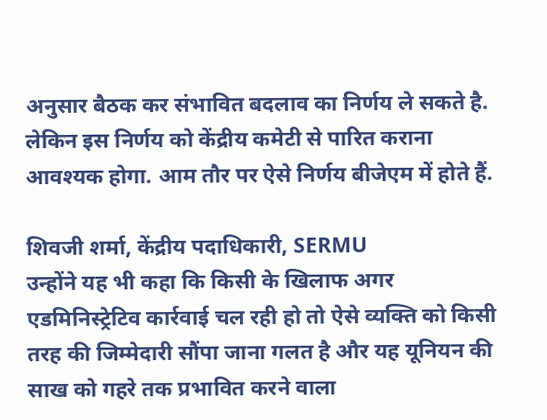अनुसार बैठक कर संभावित बदलाव का निर्णय ले सकते है. लेकिन इस निर्णय को केंद्रीय कमेटी से पारित कराना आवश्यक होगा. आम तौर पर ऐसे निर्णय बीजेएम में होते हैं.

शिवजी शर्मा, केंद्रीय पदाधिकारी, SERMU
उन्होंने यह भी कहा कि किसी के खिलाफ अगर एडमिनिस्ट्रेटिव कार्रवाई चल रही हो तो ऐसे व्यक्ति को किसी तरह की जिम्मेदारी सौंपा जाना गलत है और यह यूनियन की साख को गहरे तक प्रभावित करने वाला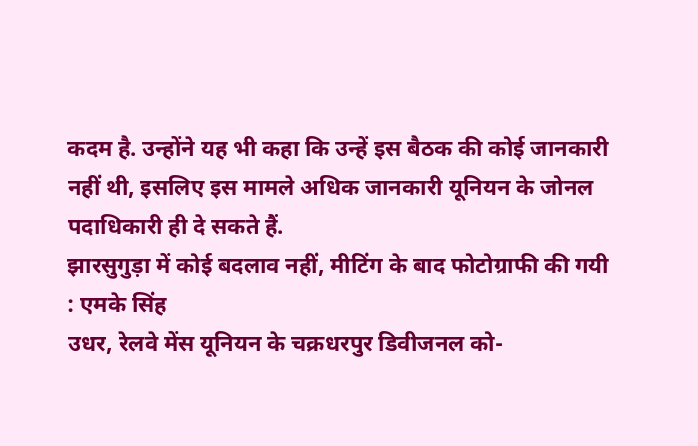कदम है. उन्होंने यह भी कहा कि उन्हें इस बैठक की कोई जानकारी नहीं थी, इसलिए इस मामले अधिक जानकारी यूनियन के जोनल पदाधिकारी ही दे सकते हैं.
झारसुगुड़ा में कोई बदलाव नहीं, मीटिंग के बाद फोटोग्राफी की गयी : एमके सिंह
उधर, रेलवे मेंस यूनियन के चक्रधरपुर डिवीजनल को-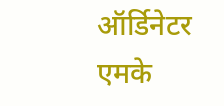ऑर्डिनेटर एमके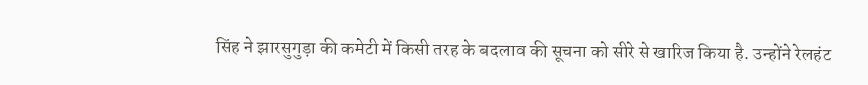सिंह ने झारसुगुड़ा की कमेटी में किसी तरह के बदलाव की सूचना को सीरे से खारिज किया है. उन्होंने रेलहंट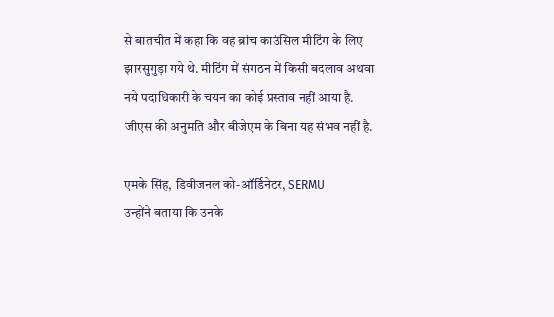से बातचीत में कहा कि वह ब्रांच काउंसिल मीटिंग के लिए झारसुगुड़ा गये थे. मीटिंग में संगठन में किसी बदलाव अथवा नये पदाधिकारी के चयन का कोई प्रस्ताव नहीं आया है. जीएस की अनुमति और बीजेएम के बिना यह संभव नहीं है.

एमके सिंह, डिवीजनल को-ऑर्डिनेटर, SERMU
उन्होंने बताया कि उनके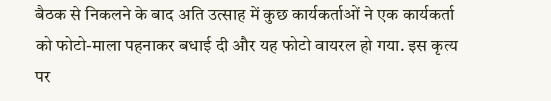बैठक से निकलने के बाद अति उत्साह में कुछ कार्यकर्ताओं ने एक कार्यकर्ता को फोटो-माला पहनाकर बधाई दी और यह फोटो वायरल हो गया. इस कृत्य पर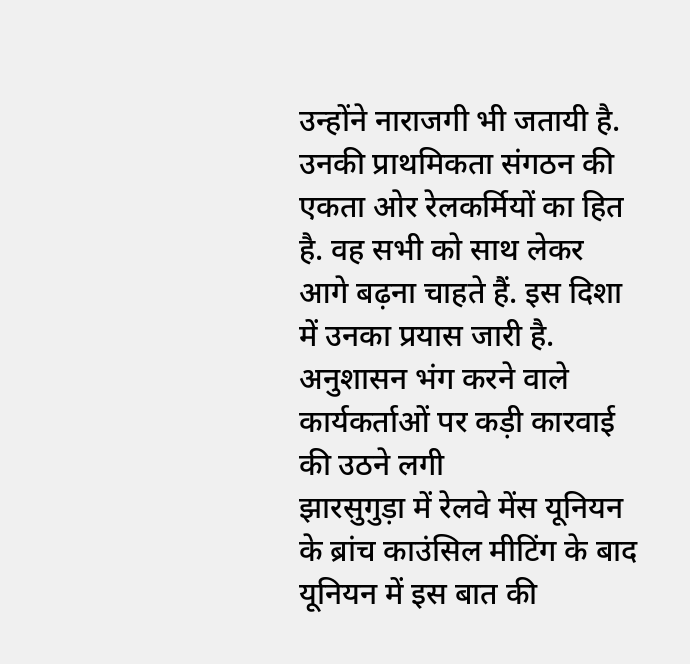उन्होंने नाराजगी भी जतायी है. उनकी प्राथमिकता संगठन की एकता ओर रेलकर्मियों का हित है. वह सभी को साथ लेकर आगे बढ़ना चाहते हैं. इस दिशा में उनका प्रयास जारी है.
अनुशासन भंग करने वाले कार्यकर्ताओं पर कड़ी कारवाई की उठने लगी
झारसुगुड़ा में रेलवे मेंस यूनियन के ब्रांच काउंसिल मीटिंग के बाद यूनियन में इस बात की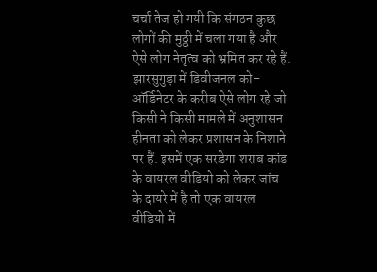चर्चा तेज हो गयी कि संगठन कुछ लोगों की मुठ्ठी में चला गया है और ऐसे लोग नेतृत्व को भ्रमित कर रहे हैं. झारसुगुड़ा में डिवीजनल को-ऑर्डिनेटर के करीब ऐसे लोग रहे जो किसी ने किसी मामले में अनुशासन हीनता को लेकर प्रशासन के निशाने पर हैं. इसमें एक सरडेगा शराब कांड के वायरल वीडियो को लेकर जांच के दायरे में है तो एक वायरल वीडियो में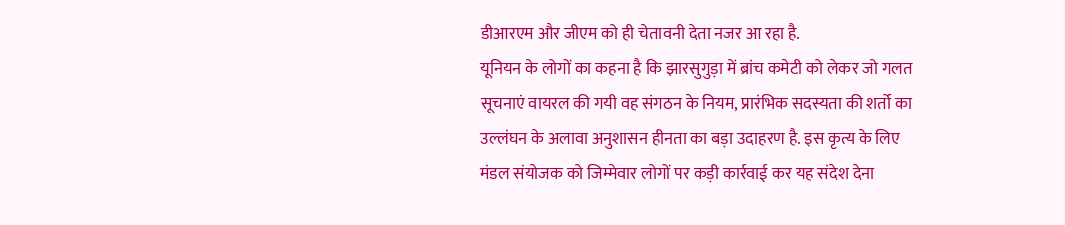डीआरएम और जीएम को ही चेतावनी देता नजर आ रहा है.
यूनियन के लोगों का कहना है कि झारसुगुड़ा में ब्रांच कमेटी को लेकर जो गलत सूचनाएं वायरल की गयी वह संगठन के नियम, प्रारंभिक सदस्यता की शर्तो का उल्लंघन के अलावा अनुशासन हीनता का बड़ा उदाहरण है. इस कृत्य के लिए मंडल संयोजक को जिम्मेवार लोगों पर कड़ी कार्रवाई कर यह संदेश देना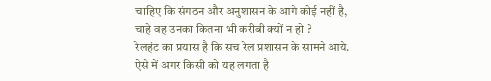चाहिए कि संगठन और अनुशासन के आगे कोई नहीं है, चाहे वह उनका कितना भी करीबी क्यों न हो ?
रेलहंट का प्रयास है कि सच रेल प्रशासन के सामने आये. ऐसे में अगर किसी को यह लगता है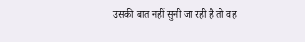उसकी बात नहीं सुनी जा रही है तो वह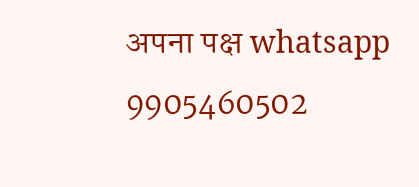अपना पक्ष whatsapp 9905460502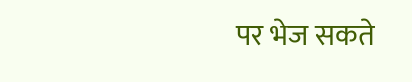पर भेज सकते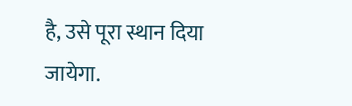है, उसे पूरा स्थान दिया जायेगा.